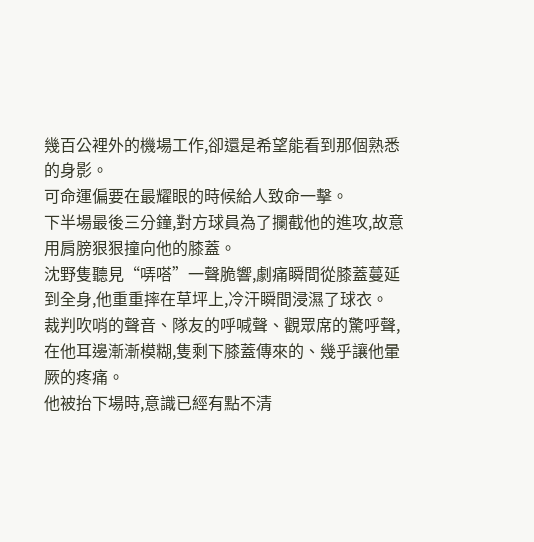幾百公裡外的機場工作,卻還是希望能看到那個熟悉的身影。
可命運偏要在最耀眼的時候給人致命一擊。
下半場最後三分鐘,對方球員為了攔截他的進攻,故意用肩膀狠狠撞向他的膝蓋。
沈野隻聽見“哢嗒”一聲脆響,劇痛瞬間從膝蓋蔓延到全身,他重重摔在草坪上,冷汗瞬間浸濕了球衣。
裁判吹哨的聲音、隊友的呼喊聲、觀眾席的驚呼聲,在他耳邊漸漸模糊,隻剩下膝蓋傳來的、幾乎讓他暈厥的疼痛。
他被抬下場時,意識已經有點不清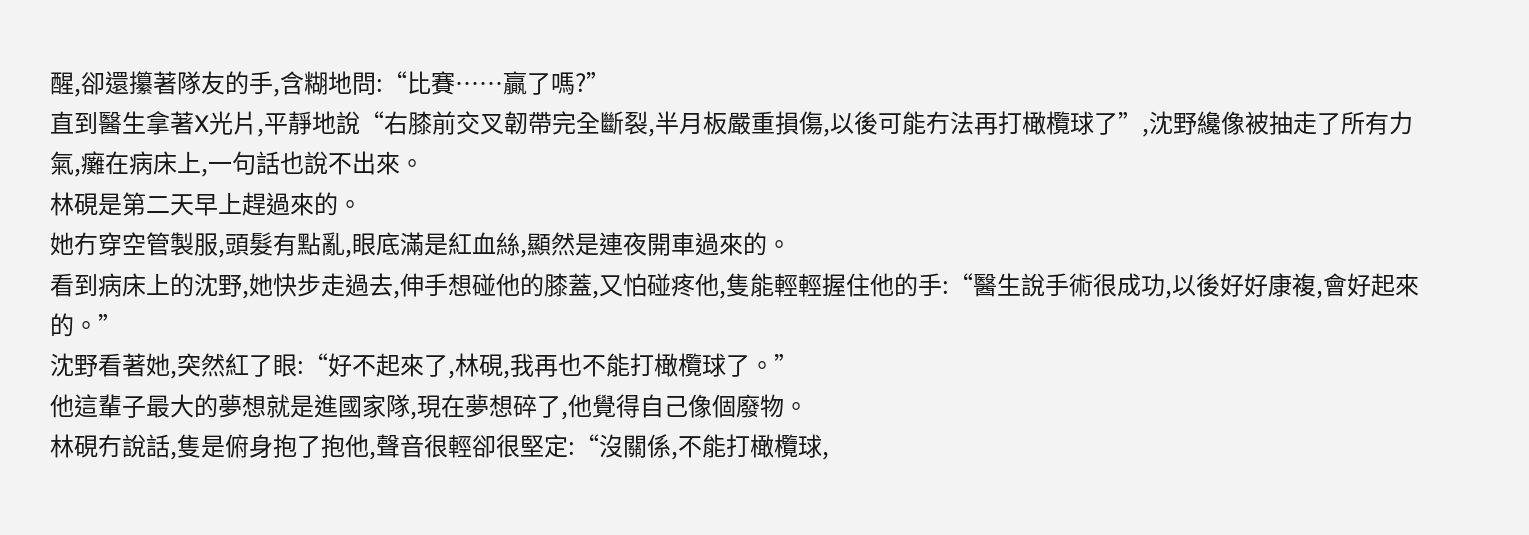醒,卻還攥著隊友的手,含糊地問:“比賽……贏了嗎?”
直到醫生拿著X光片,平靜地說“右膝前交叉韌帶完全斷裂,半月板嚴重損傷,以後可能冇法再打橄欖球了”,沈野纔像被抽走了所有力氣,癱在病床上,一句話也說不出來。
林硯是第二天早上趕過來的。
她冇穿空管製服,頭髮有點亂,眼底滿是紅血絲,顯然是連夜開車過來的。
看到病床上的沈野,她快步走過去,伸手想碰他的膝蓋,又怕碰疼他,隻能輕輕握住他的手:“醫生說手術很成功,以後好好康複,會好起來的。”
沈野看著她,突然紅了眼:“好不起來了,林硯,我再也不能打橄欖球了。”
他這輩子最大的夢想就是進國家隊,現在夢想碎了,他覺得自己像個廢物。
林硯冇說話,隻是俯身抱了抱他,聲音很輕卻很堅定:“沒關係,不能打橄欖球,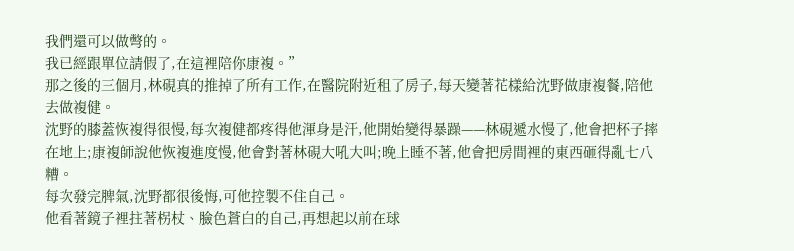我們還可以做彆的。
我已經跟單位請假了,在這裡陪你康複。”
那之後的三個月,林硯真的推掉了所有工作,在醫院附近租了房子,每天變著花樣給沈野做康複餐,陪他去做複健。
沈野的膝蓋恢複得很慢,每次複健都疼得他渾身是汗,他開始變得暴躁——林硯遞水慢了,他會把杯子摔在地上;康複師說他恢複進度慢,他會對著林硯大吼大叫;晚上睡不著,他會把房間裡的東西砸得亂七八糟。
每次發完脾氣,沈野都很後悔,可他控製不住自己。
他看著鏡子裡拄著柺杖、臉色蒼白的自己,再想起以前在球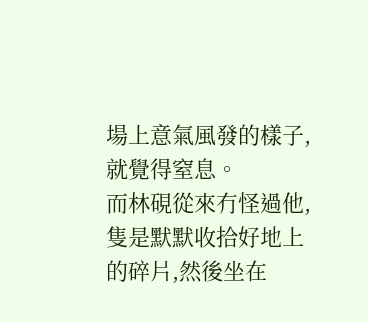場上意氣風發的樣子,就覺得窒息。
而林硯從來冇怪過他,隻是默默收拾好地上的碎片,然後坐在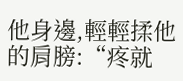他身邊,輕輕揉他的肩膀:“疼就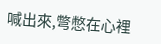喊出來,彆憋在心裡